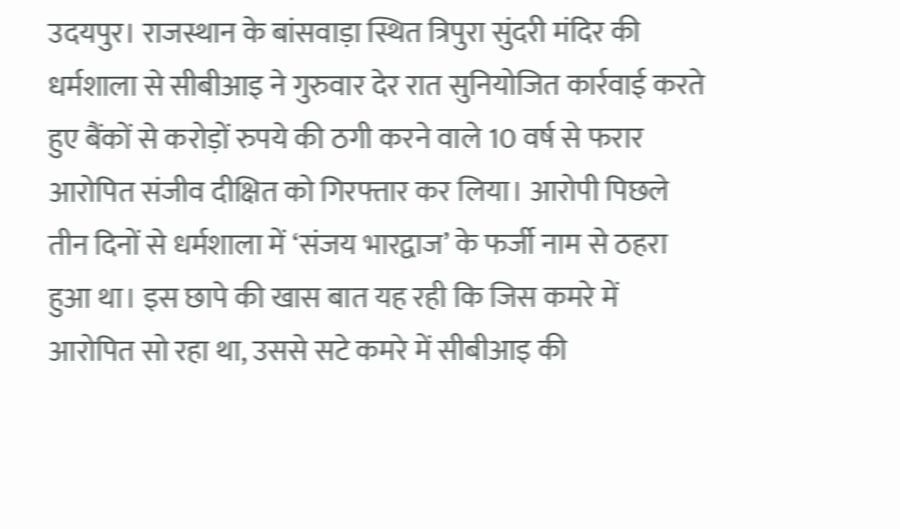उदयपुर। राजस्थान के बांसवाड़ा स्थित त्रिपुरा सुंदरी मंदिर की धर्मशाला से सीबीआइ ने गुरुवार देर रात सुनियोजित कार्रवाई करते हुए बैंकों से करोड़ों रुपये की ठगी करने वाले 10 वर्ष से फरार आरोपित संजीव दीक्षित को गिरफ्तार कर लिया। आरोपी पिछले तीन दिनों से धर्मशाला में ‘संजय भारद्वाज’ के फर्जी नाम से ठहरा हुआ था। इस छापे की खास बात यह रही कि जिस कमरे में आरोपित सो रहा था, उससे सटे कमरे में सीबीआइ की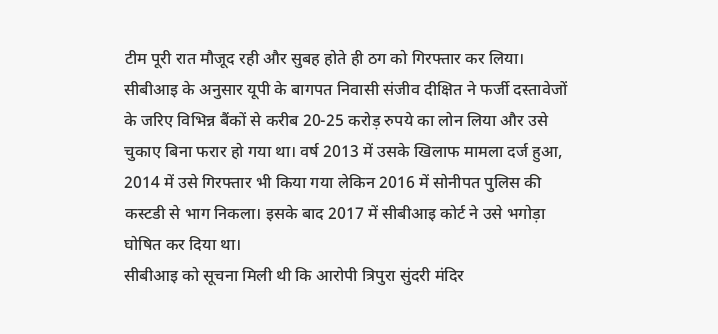टीम पूरी रात मौजूद रही और सुबह होते ही ठग को गिरफ्तार कर लिया। सीबीआइ के अनुसार यूपी के बागपत निवासी संजीव दीक्षित ने फर्जी दस्तावेजों के जरिए विभिन्न बैंकों से करीब 20-25 करोड़ रुपये का लोन लिया और उसे चुकाए बिना फरार हो गया था। वर्ष 2013 में उसके खिलाफ मामला दर्ज हुआ, 2014 में उसे गिरफ्तार भी किया गया लेकिन 2016 में सोनीपत पुलिस की कस्टडी से भाग निकला। इसके बाद 2017 में सीबीआइ कोर्ट ने उसे भगोड़ा घोषित कर दिया था।
सीबीआइ को सूचना मिली थी कि आरोपी त्रिपुरा सुंदरी मंदिर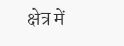क्षेत्र में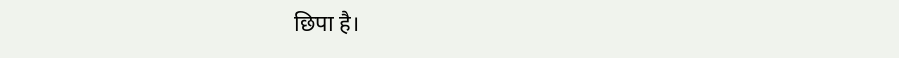छिपा है।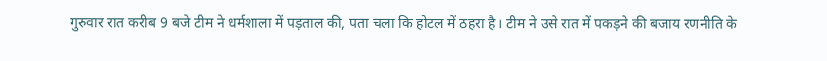गुरुवार रात करीब 9 बजे टीम ने धर्मशाला में पड़ताल की, पता चला कि होटल में ठहरा है। टीम ने उसे रात में पकड़ने की बजाय रणनीति के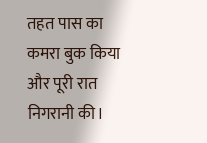तहत पास का कमरा बुक किया और पूरी रात निगरानी की।